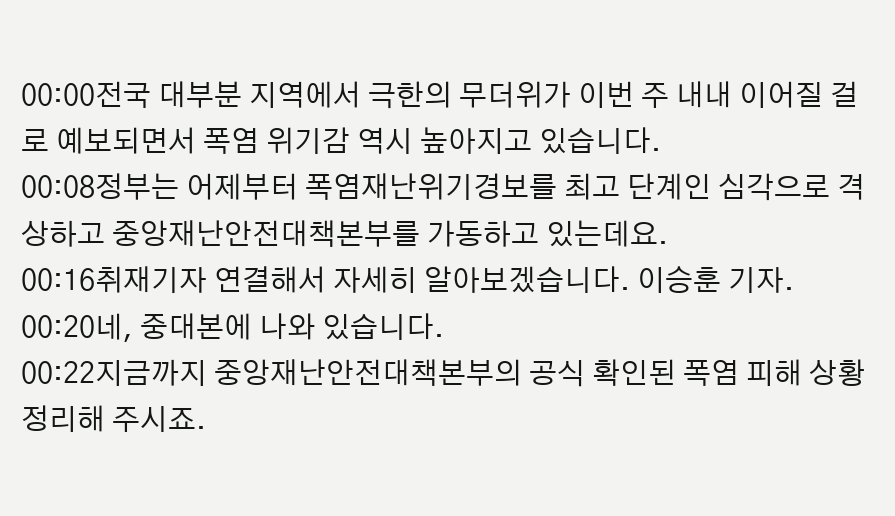00:00전국 대부분 지역에서 극한의 무더위가 이번 주 내내 이어질 걸로 예보되면서 폭염 위기감 역시 높아지고 있습니다.
00:08정부는 어제부터 폭염재난위기경보를 최고 단계인 심각으로 격상하고 중앙재난안전대책본부를 가동하고 있는데요.
00:16취재기자 연결해서 자세히 알아보겠습니다. 이승훈 기자.
00:20네, 중대본에 나와 있습니다.
00:22지금까지 중앙재난안전대책본부의 공식 확인된 폭염 피해 상황 정리해 주시죠.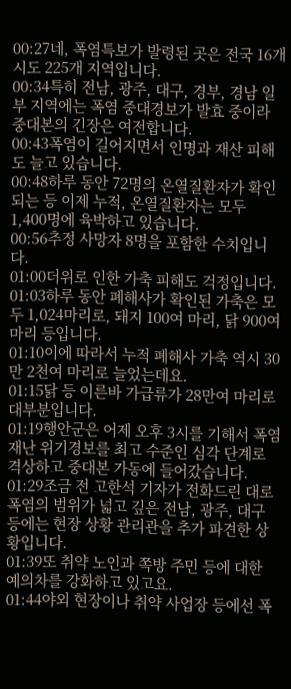00:27네, 폭염특보가 발령된 곳은 전국 16개 시도 225개 지역입니다.
00:34특히 전남, 광주, 대구, 경부, 경남 일부 지역에는 폭염 중대경보가 발효 중이라 중대본의 긴장은 여전합니다.
00:43폭염이 길어지면서 인명과 재산 피해도 늘고 있습니다.
00:48하루 동안 72명의 온열질환자가 확인되는 등 이제 누적, 온열질환자는 모두 1,400명에 육박하고 있습니다.
00:56추정 사망자 8명을 포함한 수치입니다.
01:00더위로 인한 가축 피해도 걱정입니다.
01:03하루 동안 폐해사가 확인된 가축은 모두 1,024마리로, 돼지 100여 마리, 닭 900여 마리 등입니다.
01:10이에 따라서 누적 폐해사 가축 역시 30만 2천여 마리로 늘었는데요.
01:15닭 등 이른바 가급류가 28만여 마리로 대부분입니다.
01:19행안군은 어제 오후 3시를 기해서 폭염 재난 위기경보를 최고 수준인 심각 단계로 격상하고 중대본 가동에 들어갔습니다.
01:29조금 전 고한석 기자가 전화드린 대로 폭염의 범위가 넓고 깊은 전남, 광주, 대구 등에는 현장 상황 관리관을 추가 파견한 상황입니다.
01:39또 취약 노인과 쪽방 주민 등에 대한 예의차를 강화하고 있고요.
01:44야외 현장이나 취약 사업장 등에선 폭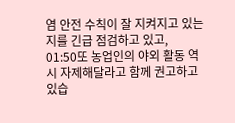염 안전 수칙이 잘 지켜지고 있는지를 긴급 점검하고 있고,
01:50또 농업인의 야외 활동 역시 자제해달라고 함께 권고하고 있습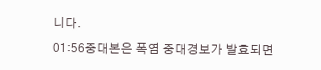니다.
01:56중대본은 폭염 중대경보가 발효되면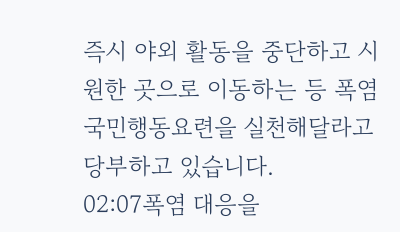즉시 야외 활동을 중단하고 시원한 곳으로 이동하는 등 폭염 국민행동요련을 실천해달라고 당부하고 있습니다.
02:07폭염 대응을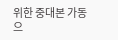위한 중대본 가동으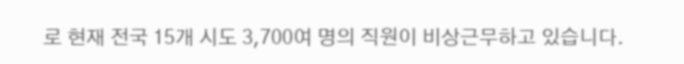로 현재 전국 15개 시도 3,700여 명의 직원이 비상근무하고 있습니다.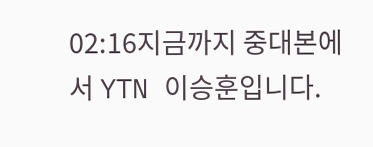02:16지금까지 중대본에서 YTN 이승훈입니다.